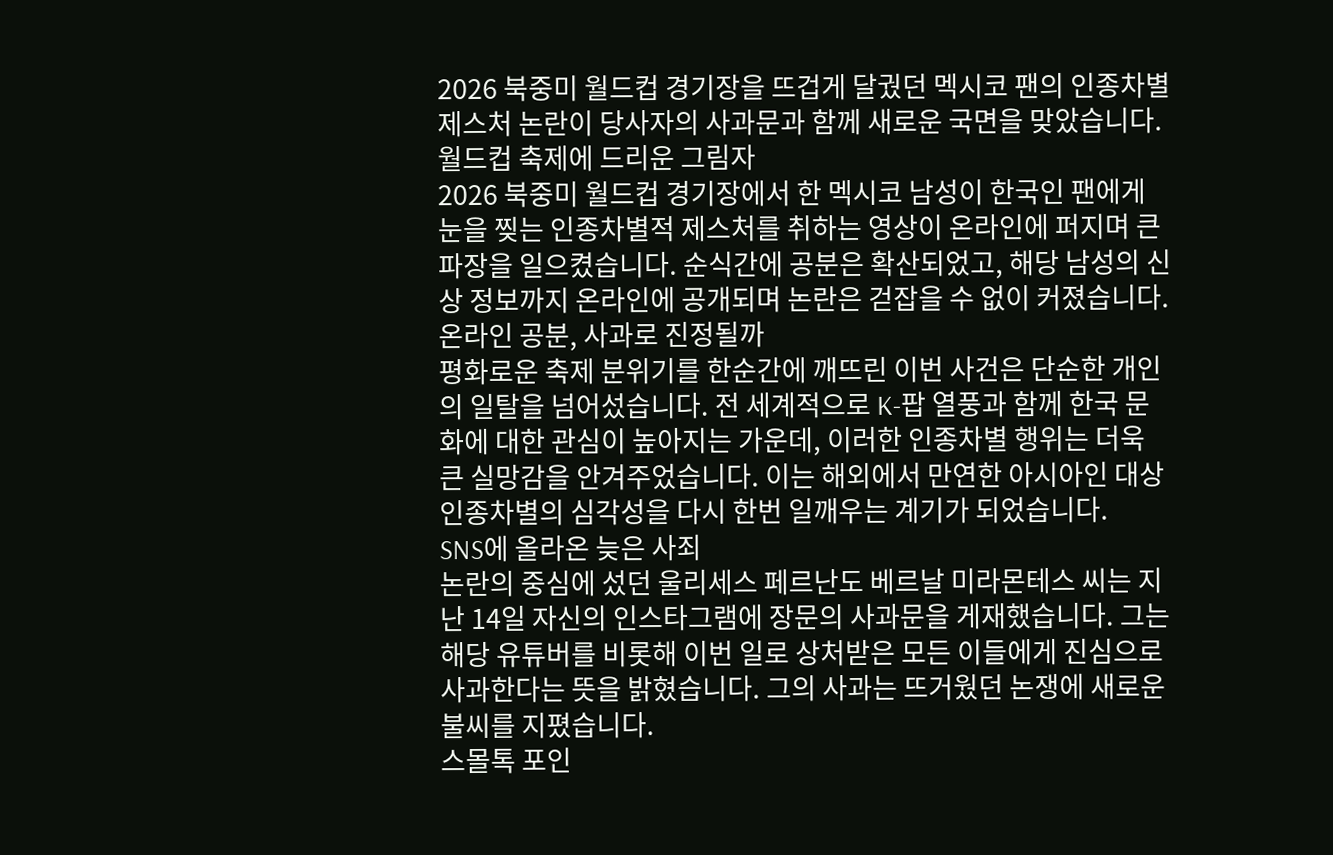2026 북중미 월드컵 경기장을 뜨겁게 달궜던 멕시코 팬의 인종차별 제스처 논란이 당사자의 사과문과 함께 새로운 국면을 맞았습니다.
월드컵 축제에 드리운 그림자
2026 북중미 월드컵 경기장에서 한 멕시코 남성이 한국인 팬에게 눈을 찢는 인종차별적 제스처를 취하는 영상이 온라인에 퍼지며 큰 파장을 일으켰습니다. 순식간에 공분은 확산되었고, 해당 남성의 신상 정보까지 온라인에 공개되며 논란은 걷잡을 수 없이 커졌습니다.
온라인 공분, 사과로 진정될까
평화로운 축제 분위기를 한순간에 깨뜨린 이번 사건은 단순한 개인의 일탈을 넘어섰습니다. 전 세계적으로 K-팝 열풍과 함께 한국 문화에 대한 관심이 높아지는 가운데, 이러한 인종차별 행위는 더욱 큰 실망감을 안겨주었습니다. 이는 해외에서 만연한 아시아인 대상 인종차별의 심각성을 다시 한번 일깨우는 계기가 되었습니다.
SNS에 올라온 늦은 사죄
논란의 중심에 섰던 울리세스 페르난도 베르날 미라몬테스 씨는 지난 14일 자신의 인스타그램에 장문의 사과문을 게재했습니다. 그는 해당 유튜버를 비롯해 이번 일로 상처받은 모든 이들에게 진심으로 사과한다는 뜻을 밝혔습니다. 그의 사과는 뜨거웠던 논쟁에 새로운 불씨를 지폈습니다.
스몰톡 포인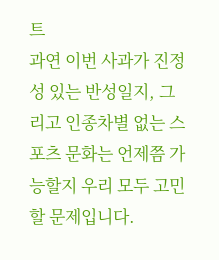트
과연 이번 사과가 진정성 있는 반성일지, 그리고 인종차별 없는 스포츠 문화는 언제쯤 가능할지 우리 모두 고민할 문제입니다.